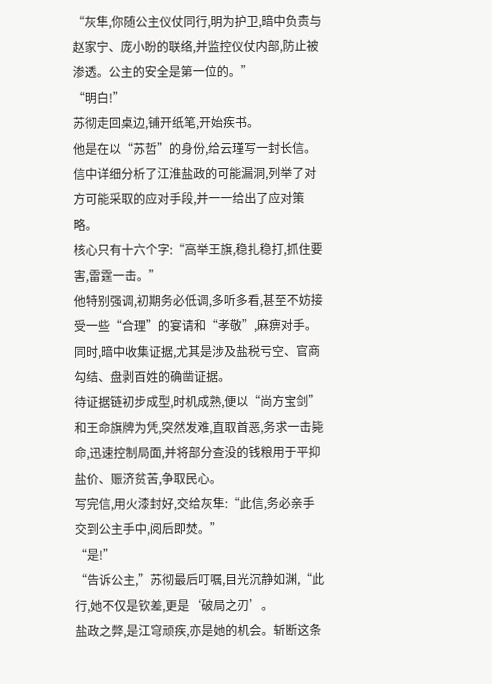“灰隼,你随公主仪仗同行,明为护卫,暗中负责与赵家宁、庞小盼的联络,并监控仪仗内部,防止被渗透。公主的安全是第一位的。”
“明白!”
苏彻走回桌边,铺开纸笔,开始疾书。
他是在以“苏哲”的身份,给云瑾写一封长信。
信中详细分析了江淮盐政的可能漏洞,列举了对方可能采取的应对手段,并一一给出了应对策略。
核心只有十六个字:“高举王旗,稳扎稳打,抓住要害,雷霆一击。”
他特别强调,初期务必低调,多听多看,甚至不妨接受一些“合理”的宴请和“孝敬”,麻痹对手。
同时,暗中收集证据,尤其是涉及盐税亏空、官商勾结、盘剥百姓的确凿证据。
待证据链初步成型,时机成熟,便以“尚方宝剑”和王命旗牌为凭,突然发难,直取首恶,务求一击毙命,迅速控制局面,并将部分查没的钱粮用于平抑盐价、赈济贫苦,争取民心。
写完信,用火漆封好,交给灰隼:“此信,务必亲手交到公主手中,阅后即焚。”
“是!”
“告诉公主,”苏彻最后叮嘱,目光沉静如渊,“此行,她不仅是钦差,更是‘破局之刃’。
盐政之弊,是江穹顽疾,亦是她的机会。斩断这条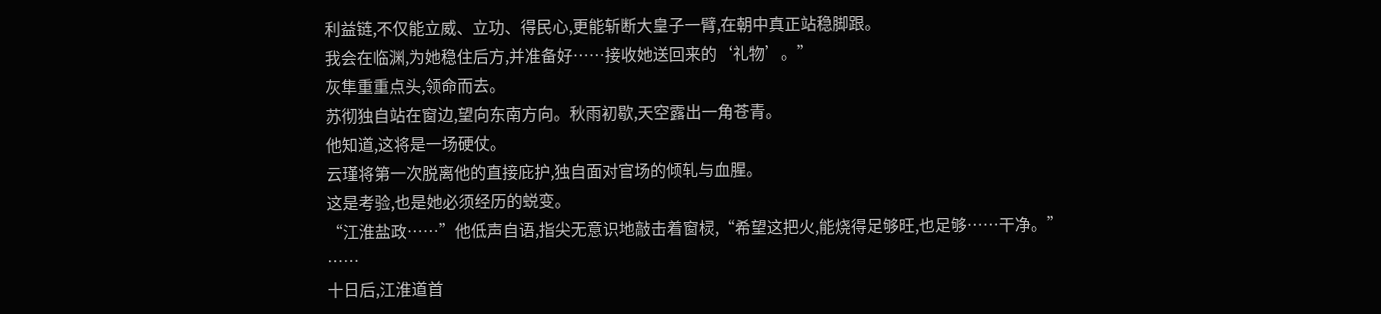利益链,不仅能立威、立功、得民心,更能斩断大皇子一臂,在朝中真正站稳脚跟。
我会在临渊,为她稳住后方,并准备好……接收她送回来的‘礼物’。”
灰隼重重点头,领命而去。
苏彻独自站在窗边,望向东南方向。秋雨初歇,天空露出一角苍青。
他知道,这将是一场硬仗。
云瑾将第一次脱离他的直接庇护,独自面对官场的倾轧与血腥。
这是考验,也是她必须经历的蜕变。
“江淮盐政……”他低声自语,指尖无意识地敲击着窗棂,“希望这把火,能烧得足够旺,也足够……干净。”
……
十日后,江淮道首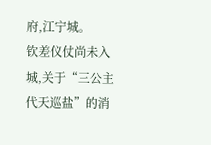府,江宁城。
钦差仪仗尚未入城,关于“三公主代天巡盐”的消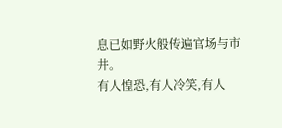息已如野火般传遍官场与市井。
有人惶恐,有人冷笑,有人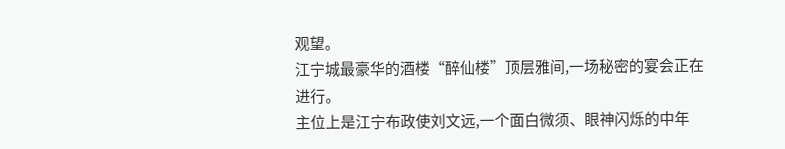观望。
江宁城最豪华的酒楼“醉仙楼”顶层雅间,一场秘密的宴会正在进行。
主位上是江宁布政使刘文远,一个面白微须、眼神闪烁的中年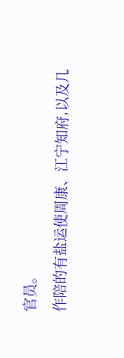官员。
作陪的有盐运使周康、江宁知府,以及几